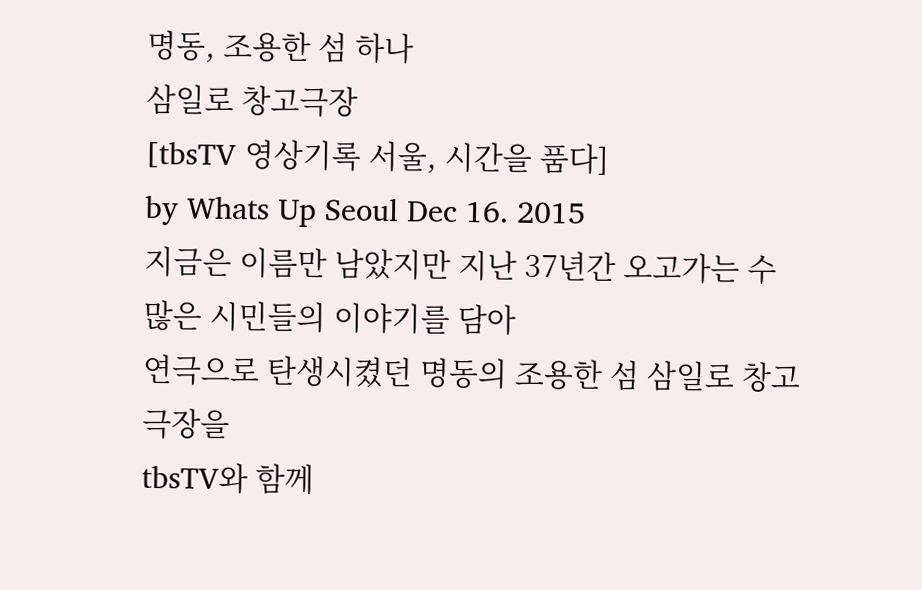명동, 조용한 섬 하나
삼일로 창고극장
[tbsTV 영상기록 서울, 시간을 품다]
by Whats Up Seoul Dec 16. 2015
지금은 이름만 남았지만 지난 37년간 오고가는 수많은 시민들의 이야기를 담아
연극으로 탄생시켰던 명동의 조용한 섬 삼일로 창고극장을
tbsTV와 함께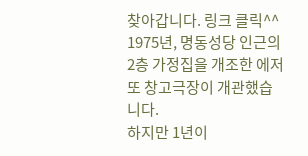찾아갑니다. 링크 클릭^^
1975년, 명동성당 인근의 2층 가정집을 개조한 에저또 창고극장이 개관했습니다.
하지만 1년이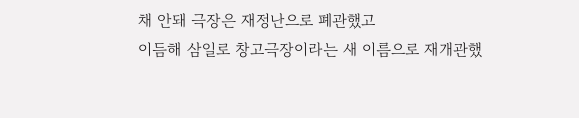채 안돼 극장은 재정난으로 폐관했고
이듬해 삼일로 창고극장이라는 새 이름으로 재개관했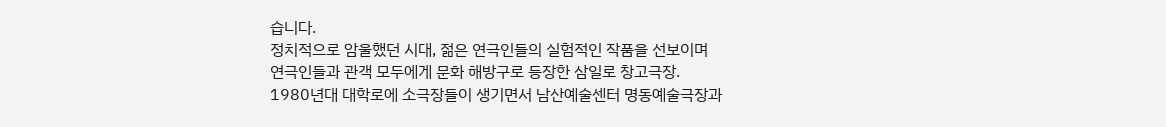습니다.
정치적으로 암울했던 시대, 젊은 연극인들의 실험적인 작품을 선보이며
연극인들과 관객 모두에게 문화 해방구로 등장한 삼일로 창고극장.
1980년대 대학로에 소극장들이 생기면서 남산예술센터 명동예술극장과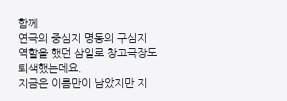함께
연극의 중심지 명동의 구심지 역할을 했던 삼일로 창고극장도 퇴색했는데요.
지금은 이름만이 남았지만 지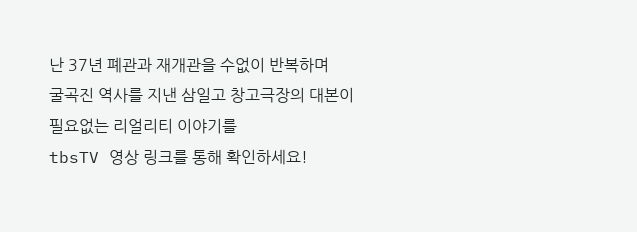난 37년 폐관과 재개관을 수없이 반복하며
굴곡진 역사를 지낸 삼일고 창고극장의 대본이 필요없는 리얼리티 이야기를
tbsTV 영상 링크를 통해 확인하세요!